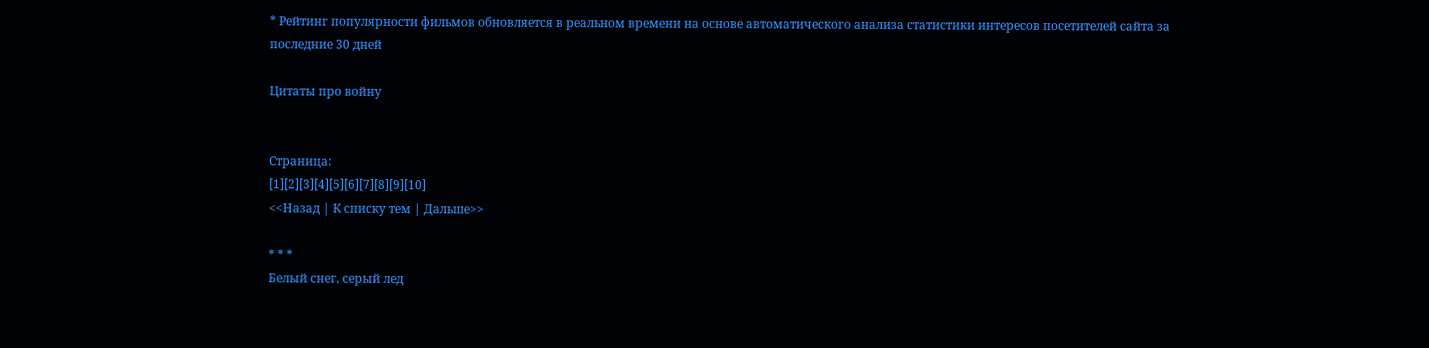* Рейтинг популярности фильмов обновляется в реальном времени на основе автоматического анализа статистики интересов посетителей сайта за последние 30 дней

Цитаты про войну


Страница:
[1][2][3][4][5][6][7][8][9][10]
<<Назад | К списку тем | Дальше>>

* * *
Белый снег, серый лед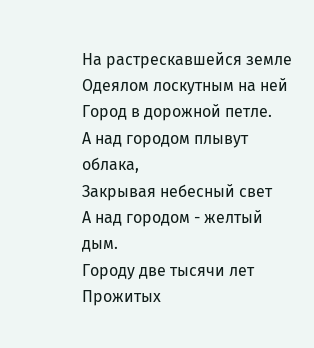На растрескавшейся земле
Одеялом лоскутным на ней
Город в дорожной петле.
А над городом плывут облака,
Закрывая небесный свет
А над городом - желтый дым.
Городу две тысячи лет
Прожитых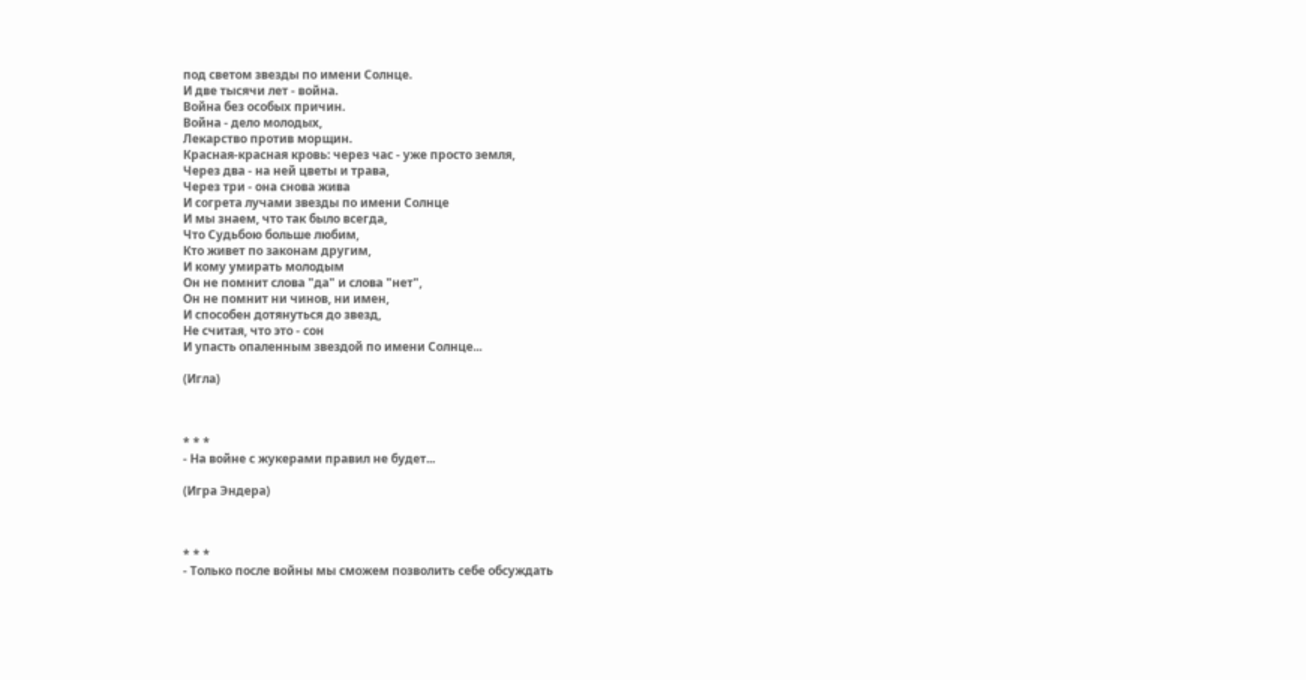под светом звезды по имени Солнце.
И две тысячи лет - война.
Война без особых причин.
Война - дело молодых,
Лекарство против морщин.
Красная-красная кровь: через час - уже просто земля,
Через два - на ней цветы и трава,
Через три - она снова жива
И согрета лучами звезды по имени Солнце
И мы знаем, что так было всегда,
Что Судьбою больше любим,
Кто живет по законам другим,
И кому умирать молодым
Он не помнит слова "да" и слова "нет",
Он не помнит ни чинов, ни имен,
И способен дотянуться до звезд,
Не считая, что это - сон
И упасть опаленным звездой по имени Солнце...

(Игла)



* * *
- На войне с жукерами правил не будет...

(Игра Эндера)



* * *
- Только после войны мы сможем позволить себе обсуждать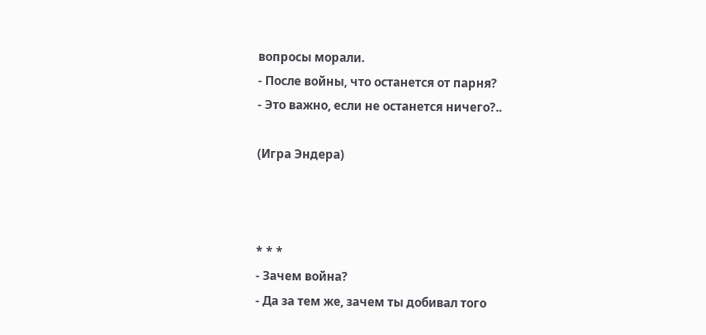вопросы морали.
- После войны, что останется от парня?
- Это важно, если не останется ничего?..

(Игра Эндера)



* * *
- Зачем война?
- Да за тем же, зачем ты добивал того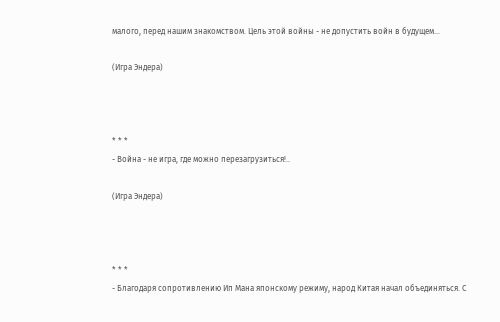малого, перед нашим знакомством. Цель этой войны - не допустить войн в будущем...

(Игра Эндера)



* * *
- Война - не игра, где можно перезагрузиться!..

(Игра Эндера)



* * *
- Благодаря сопротивлению Ип Мана японскому режиму, народ Китая начал объединяться. С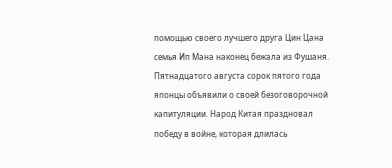помощью своего лучшего друга Цин Цана семья Ип Мана наконец бежала из Фушаня. Пятнадцатого августа сорок пятого года японцы объявили о своей безоговорочной капитуляции. Народ Китая праздновал победу в войне, которая длилась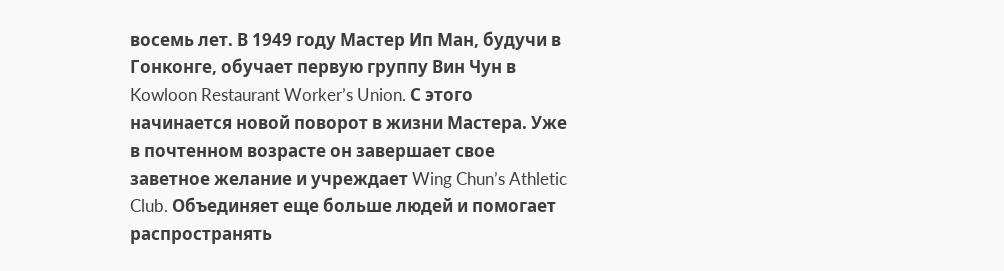восемь лет. В 1949 году Мастер Ип Ман, будучи в Гонконге, обучает первую группу Вин Чун в Kowloon Restaurant Worker’s Union. С этого начинается новой поворот в жизни Мастера. Уже в почтенном возрасте он завершает свое заветное желание и учреждает Wing Chun’s Athletic Club. Объединяет еще больше людей и помогает распространять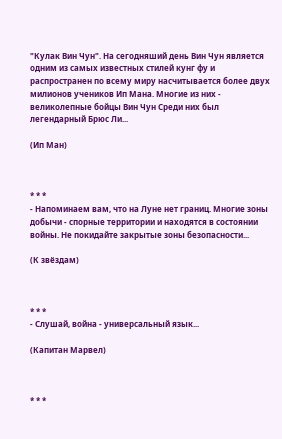"Кулак Вин Чун". На сегодняший день Вин Чун является одним из самых известных стилей кунг фу и распространен по всему миру насчитывается более двух милионов учеников Ип Мана. Многие из них - великолепные бойцы Вин Чун Среди них был легендарный Брюс Ли...

(Ип Ман)



* * *
- Напоминаем вам, что на Луне нет границ. Многие зоны добычи - спорные территории и находятся в состоянии войны. Не покидайте закрытые зоны безопасности...

(К звёздам)



* * *
- Слушай, война - универсальный язык...

(Капитан Марвел)



* * *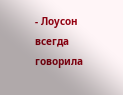- Лоусон всегда говорила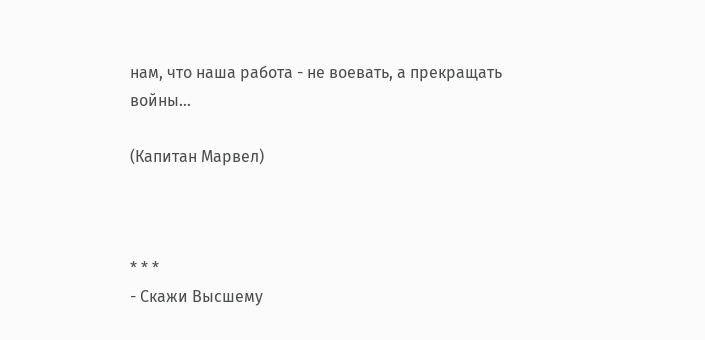нам, что наша работа - не воевать, а прекращать войны...

(Капитан Марвел)



* * *
- Скажи Высшему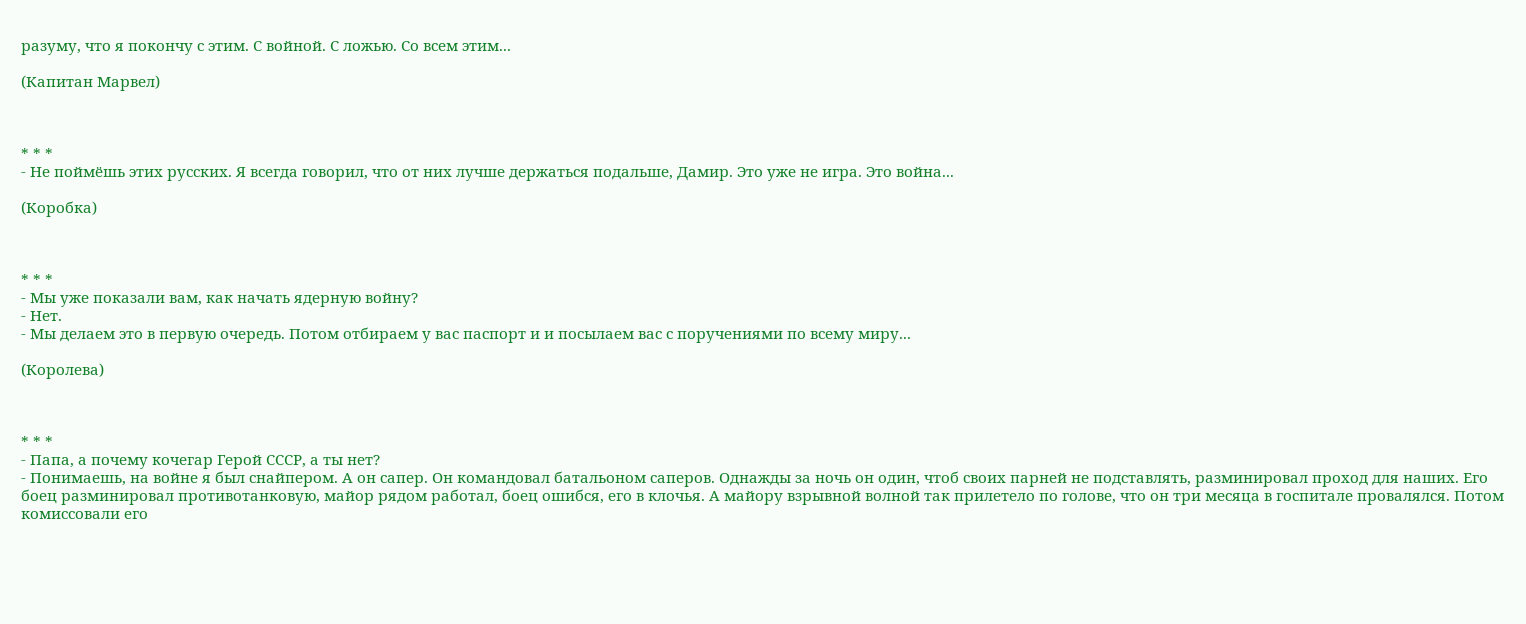разуму, что я покончу с этим. С войной. С ложью. Со всем этим...

(Капитан Марвел)



* * *
- Не поймёшь этих русских. Я всегда говорил, что от них лучше держаться подальше, Дамир. Это уже не игра. Это война...

(Коробка)



* * *
- Мы уже показали вам, как начать ядерную войну?
- Нет.
- Мы делаем это в первую очередь. Потом отбираем у вас паспорт и и посылаем вас с поручениями по всему миру...

(Королева)



* * *
- Папа, а почему кочегар Герой СССР, а ты нет?
- Понимаешь, на войне я был снайпером. А он сапер. Он командовал батальоном саперов. Однажды за ночь он один, чтоб своих парней не подставлять, разминировал проход для наших. Его боец разминировал противотанковую, майор рядом работал, боец ошибся, его в клочья. А майору взрывной волной так прилетело по голове, что он три месяца в госпитале провалялся. Потом комиссовали его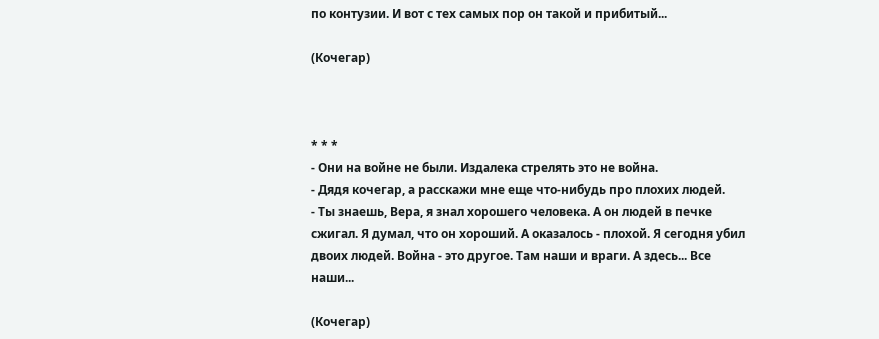по контузии. И вот с тех самых пор он такой и прибитый...

(Кочегар)



* * *
- Они на войне не были. Издалека стрелять это не война.
- Дядя кочегар, а расскажи мне еще что-нибудь про плохих людей.
- Ты знаешь, Вера, я знал хорошего человека. А он людей в печке сжигал. Я думал, что он хороший. А оказалось - плохой. Я сегодня убил двоих людей. Война - это другое. Там наши и враги. А здесь... Все наши...

(Кочегар)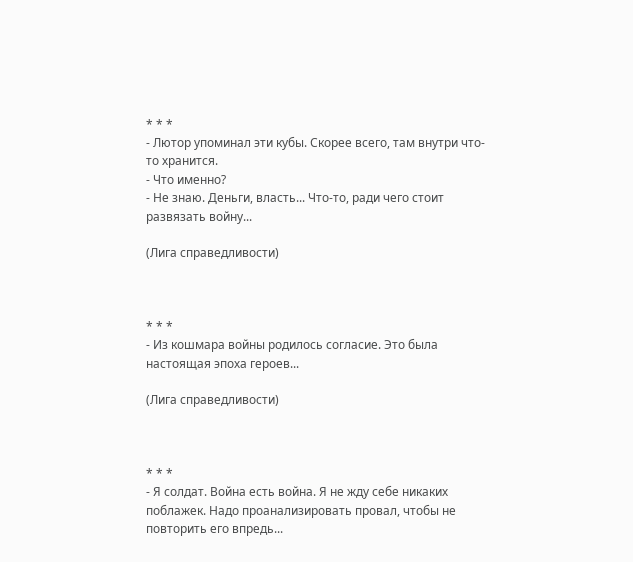* * *
- Лютор упоминал эти кубы. Скорее всего, там внутри что-то хранится.
- Что именно?
- Не знаю. Деньги, власть... Что-то, ради чего стоит развязать войну...

(Лига справедливости)



* * *
- Из кошмара войны родилось согласие. Это была настоящая эпоха героев...

(Лига справедливости)



* * *
- Я солдат. Война есть война. Я не жду себе никаких поблажек. Надо проанализировать провал, чтобы не повторить его впредь...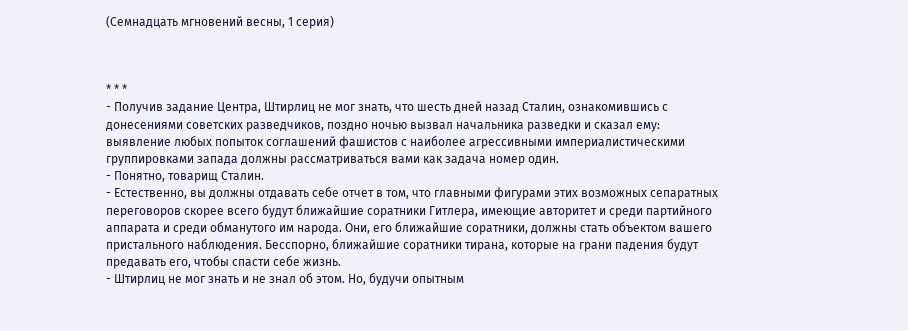(Семнадцать мгновений весны, 1 серия)



* * *
- Получив задание Центра, Штирлиц не мог знать, что шесть дней назад Сталин, ознакомившись с донесениями советских разведчиков, поздно ночью вызвал начальника разведки и сказал ему: выявление любых попыток соглашений фашистов с наиболее агрессивными империалистическими группировками запада должны рассматриваться вами как задача номер один.
- Понятно, товарищ Сталин.
- Естественно, вы должны отдавать себе отчет в том, что главными фигурами этих возможных сепаратных переговоров скорее всего будут ближайшие соратники Гитлера, имеющие авторитет и среди партийного аппарата и среди обманутого им народа. Они, его ближайшие соратники, должны стать объектом вашего пристального наблюдения. Бесспорно, ближайшие соратники тирана, которые на грани падения будут предавать его, чтобы спасти себе жизнь.
- Штирлиц не мог знать и не знал об этом. Но, будучи опытным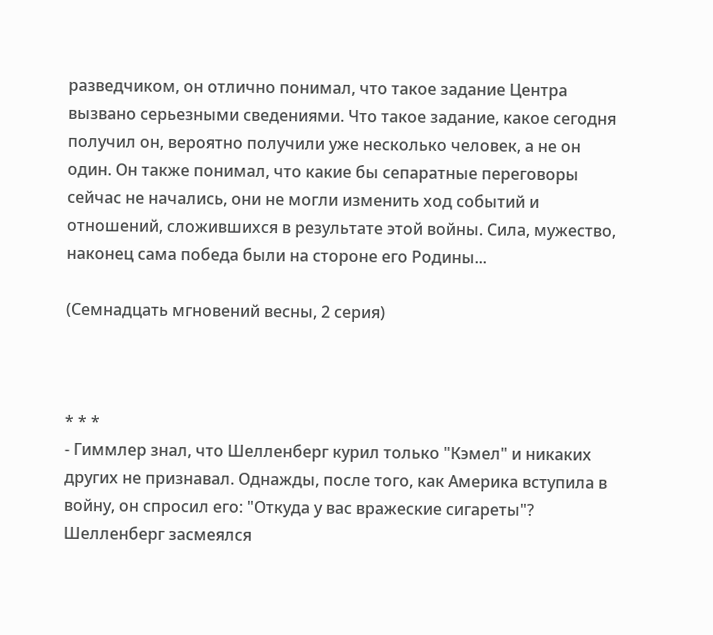разведчиком, он отлично понимал, что такое задание Центра вызвано серьезными сведениями. Что такое задание, какое сегодня получил он, вероятно получили уже несколько человек, а не он один. Он также понимал, что какие бы сепаратные переговоры сейчас не начались, они не могли изменить ход событий и отношений, сложившихся в результате этой войны. Сила, мужество, наконец сама победа были на стороне его Родины...

(Семнадцать мгновений весны, 2 серия)



* * *
- Гиммлер знал, что Шелленберг курил только "Кэмел" и никаких других не признавал. Однажды, после того, как Америка вступила в войну, он спросил его: "Откуда у вас вражеские сигареты"? Шелленберг засмеялся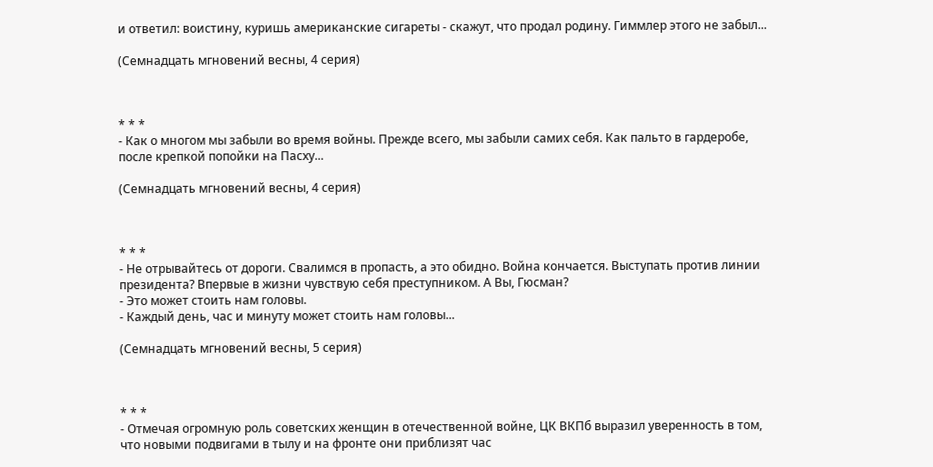и ответил: воистину, куришь американские сигареты - скажут, что продал родину. Гиммлер этого не забыл...

(Семнадцать мгновений весны, 4 серия)



* * *
- Как о многом мы забыли во время войны. Прежде всего, мы забыли самих себя. Как пальто в гардеробе, после крепкой попойки на Пасху...

(Семнадцать мгновений весны, 4 серия)



* * *
- Не отрывайтесь от дороги. Свалимся в пропасть, а это обидно. Война кончается. Выступать против линии президента? Впервые в жизни чувствую себя преступником. А Вы, Гюсман?
- Это может стоить нам головы.
- Каждый день, час и минуту может стоить нам головы...

(Семнадцать мгновений весны, 5 серия)



* * *
- Отмечая огромную роль советских женщин в отечественной войне, ЦК ВКПб выразил уверенность в том, что новыми подвигами в тылу и на фронте они приблизят час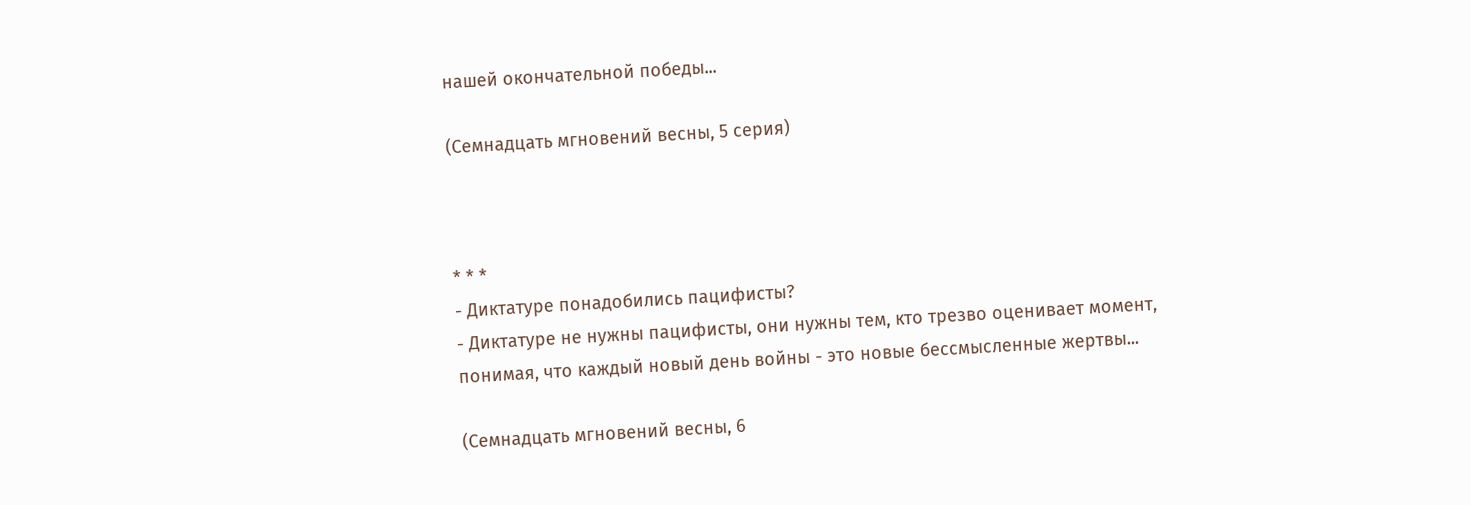нашей окончательной победы...

(Семнадцать мгновений весны, 5 серия)



* * *
- Диктатуре понадобились пацифисты?
- Диктатуре не нужны пацифисты, они нужны тем, кто трезво оценивает момент, понимая, что каждый новый день войны - это новые бессмысленные жертвы...

(Семнадцать мгновений весны, 6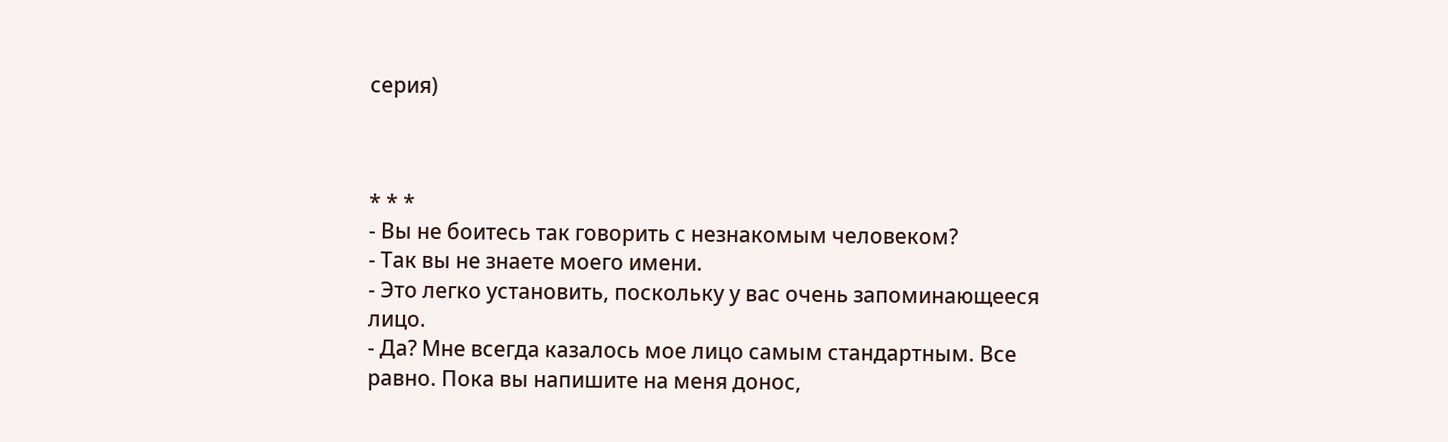серия)



* * *
- Вы не боитесь так говорить с незнакомым человеком?
- Так вы не знаете моего имени.
- Это легко установить, поскольку у вас очень запоминающееся лицо.
- Да? Мне всегда казалось мое лицо самым стандартным. Все равно. Пока вы напишите на меня донос,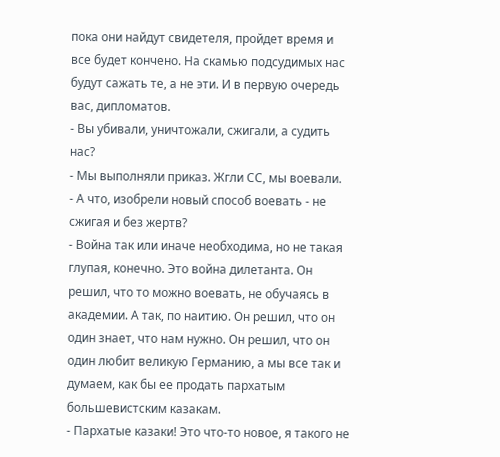пока они найдут свидетеля, пройдет время и все будет кончено. На скамью подсудимых нас будут сажать те, а не эти. И в первую очередь вас, дипломатов.
- Вы убивали, уничтожали, сжигали, а судить нас?
- Мы выполняли приказ. Жгли СС, мы воевали.
- А что, изобрели новый способ воевать - не сжигая и без жертв?
- Война так или иначе необходима, но не такая глупая, конечно. Это война дилетанта. Он решил, что то можно воевать, не обучаясь в академии. А так, по наитию. Он решил, что он один знает, что нам нужно. Он решил, что он один любит великую Германию, а мы все так и думаем, как бы ее продать пархатым большевистским казакам.
- Пархатые казаки! Это что-то новое, я такого не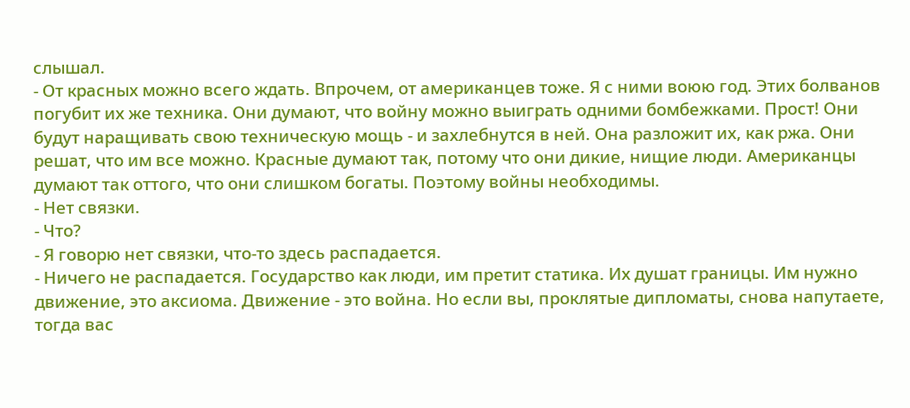слышал.
- От красных можно всего ждать. Впрочем, от американцев тоже. Я с ними воюю год. Этих болванов погубит их же техника. Они думают, что войну можно выиграть одними бомбежками. Прост! Они будут наращивать свою техническую мощь - и захлебнутся в ней. Она разложит их, как ржа. Они решат, что им все можно. Красные думают так, потому что они дикие, нищие люди. Американцы думают так оттого, что они слишком богаты. Поэтому войны необходимы.
- Нет связки.
- Что?
- Я говорю нет связки, что-то здесь распадается.
- Ничего не распадается. Государство как люди, им претит статика. Их душат границы. Им нужно движение, это аксиома. Движение - это война. Но если вы, проклятые дипломаты, снова напутаете, тогда вас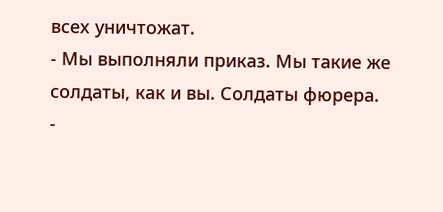всех уничтожат.
- Мы выполняли приказ. Мы такие же солдаты, как и вы. Солдаты фюрера.
-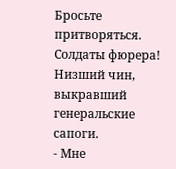Бросьте притворяться. Солдаты фюрера! Низший чин, выкравший генеральские сапоги.
- Мне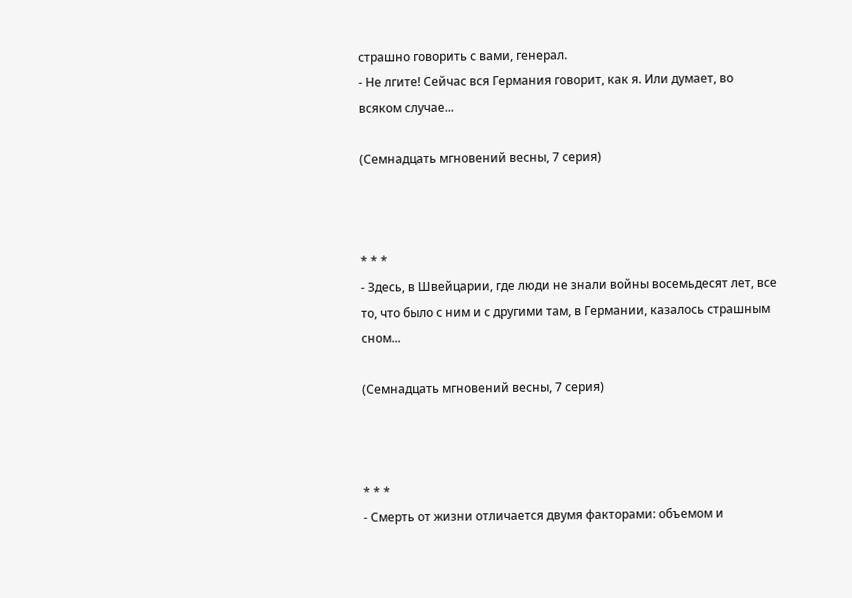страшно говорить с вами, генерал.
- Не лгите! Сейчас вся Германия говорит, как я. Или думает, во всяком случае...

(Семнадцать мгновений весны, 7 серия)



* * *
- Здесь, в Швейцарии, где люди не знали войны восемьдесят лет, все то, что было с ним и с другими там, в Германии, казалось страшным сном...

(Семнадцать мгновений весны, 7 серия)



* * *
- Смерть от жизни отличается двумя факторами: объемом и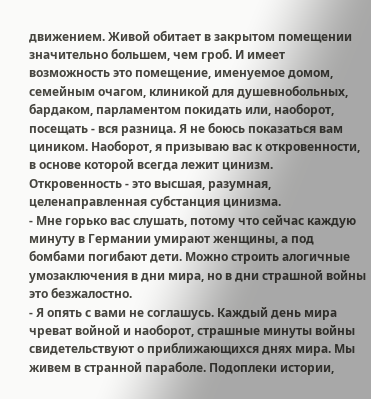движением. Живой обитает в закрытом помещении значительно большем, чем гроб. И имеет возможность это помещение, именуемое домом, семейным очагом, клиникой для душевнобольных, бардаком, парламентом покидать или, наоборот, посещать - вся разница. Я не боюсь показаться вам циником. Наоборот, я призываю вас к откровенности, в основе которой всегда лежит цинизм. Откровенность - это высшая, разумная, целенаправленная субстанция цинизма.
- Мне горько вас слушать, потому что сейчас каждую минуту в Германии умирают женщины, а под бомбами погибают дети. Можно строить алогичные умозаключения в дни мира, но в дни страшной войны это безжалостно.
- Я опять с вами не соглашусь. Каждый день мира чреват войной и наоборот, страшные минуты войны свидетельствуют о приближающихся днях мира. Мы живем в странной параболе. Подоплеки истории,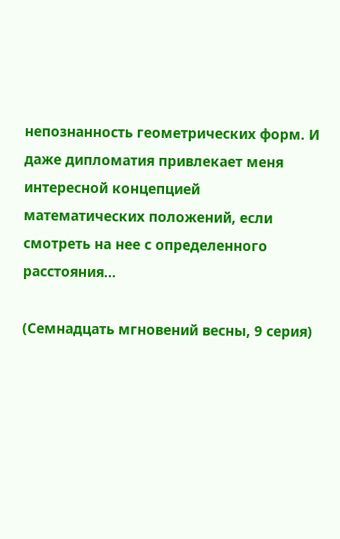непознанность геометрических форм. И даже дипломатия привлекает меня интересной концепцией математических положений, если смотреть на нее с определенного расстояния...

(Семнадцать мгновений весны, 9 серия)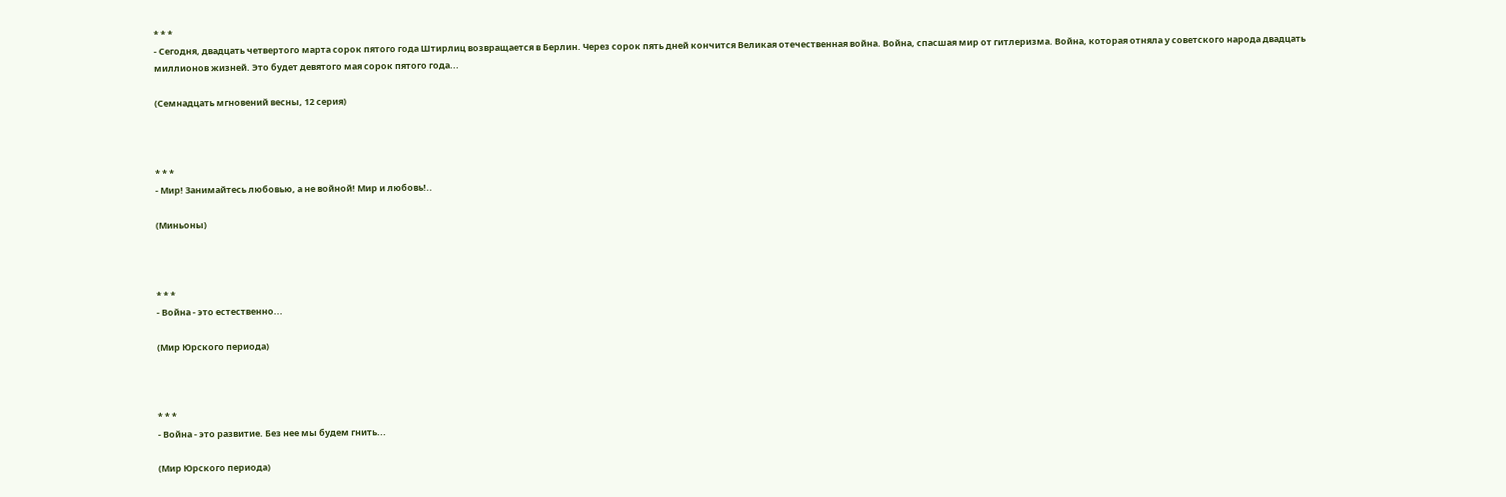* * *
- Сегодня, двадцать четвертого марта сорок пятого года Штирлиц возвращается в Берлин. Через сорок пять дней кончится Великая отечественная война. Война, спасшая мир от гитлеризма. Война, которая отняла у советского народа двадцать миллионов жизней. Это будет девятого мая сорок пятого года...

(Семнадцать мгновений весны, 12 серия)



* * *
- Мир! Занимайтесь любовью, а не войной! Мир и любовь!..

(Миньоны)



* * *
- Война - это естественно...

(Мир Юрского периода)



* * *
- Война - это развитие. Без нее мы будем гнить...

(Мир Юрского периода)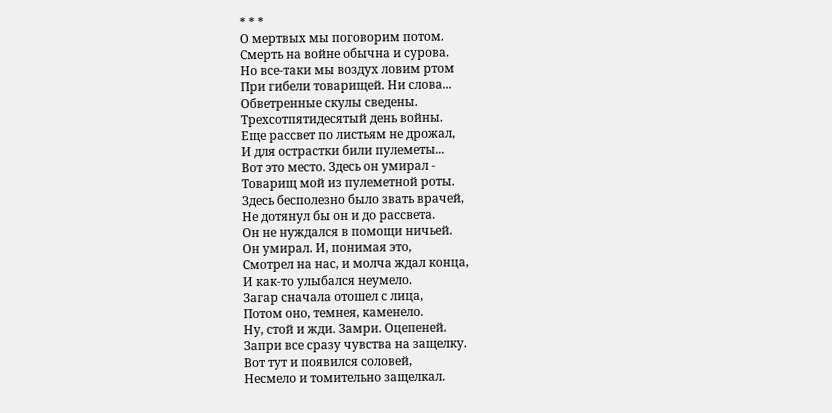* * *
О мертвых мы поговорим потом.
Смерть на войне обычна и сурова.
Но все-таки мы воздух ловим ртом
При гибели товарищей. Ни слова...
Обветренные скулы сведены.
Трехсотпятидесятый день войны.
Еще рассвет по листьям не дрожал,
И для острастки били пулеметы...
Вот это место. Здесь он умирал -
Товарищ мой из пулеметной роты.
Здесь бесполезно было звать врачей,
Не дотянул бы он и до рассвета.
Он не нуждался в помощи ничьей.
Он умирал. И, понимая это,
Смотрел на нас, и молча ждал конца,
И как-то улыбался неумело.
Загар сначала отошел с лица,
Потом оно, темнея, каменело.
Ну, стой и жди. Замри. Оцепеней.
Запри все сразу чувства на защелку.
Вот тут и появился соловей,
Несмело и томительно защелкал.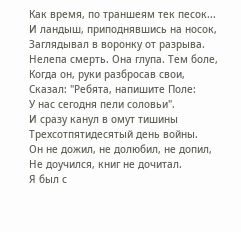Как время, по траншеям тек песок...
И ландыш, приподнявшись на носок,
Заглядывал в воронку от разрыва.
Нелепа смерть. Она глупа. Тем боле,
Когда он, руки разбросав свои,
Сказал: "Ребята, напишите Поле:
У нас сегодня пели соловьи".
И сразу канул в омут тишины
Трехсотпятидесятый день войны.
Он не дожил, не долюбил, не допил,
Не доучился, книг не дочитал.
Я был с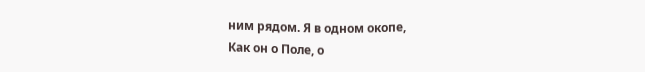ним рядом. Я в одном окопе,
Как он о Поле, о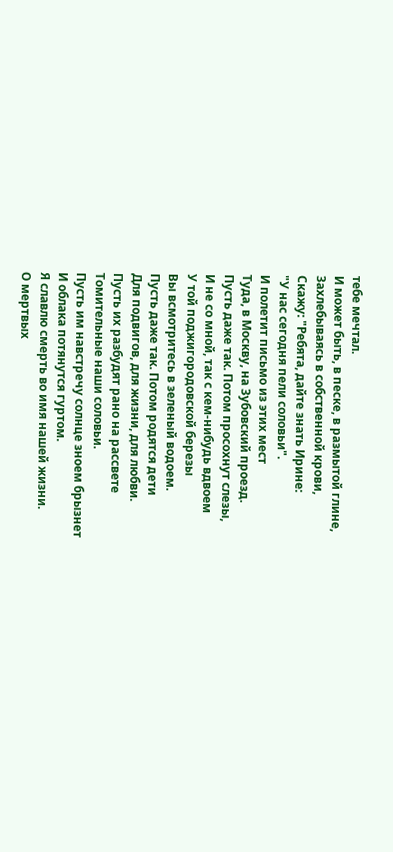тебе мечтал.
И может быть, в песке, в размытой глине,
Захлебываясь в собственной крови,
Скажу: "Ребята, дайте знать Ирине:
"У нас сегодня пели соловьи".
И полетит письмо из этих мест
Туда, в Москву, на Зубовский проезд.
Пусть даже так. Потом просохнут слезы,
И не со мной, так с кем-нибудь вдвоем
У той поджигородовской березы
Вы всмотритесь в зеленый водоем.
Пусть даже так. Потом родятся дети
Для подвигов, для жизни, для любви.
Пусть их разбудят рано на рассвете
Томительные наши соловьи.
Пусть им навстречу солнце зноем брызнет
И облака потянутся гуртом.
Я славлю смерть во имя нашей жизни.
О мертвых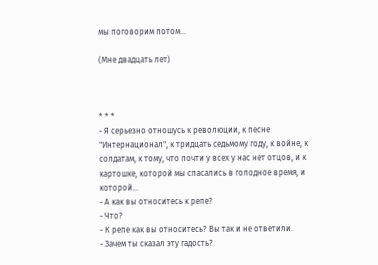мы поговорим потом...

(Мне двадцать лет)



* * *
- Я серьезно отношусь к революции, к песне "Интернационал", к тридцать седьмому году, к войне, к солдатам, к тому, что почти у всех у нас нет отцов, и к картошке, которой мы спасались в голодное время, и которой...
- А как вы относитесь к репе?
- Что?
- К репе как вы относитесь? Вы так и не ответили.
- Зачем ты сказал эту гадость?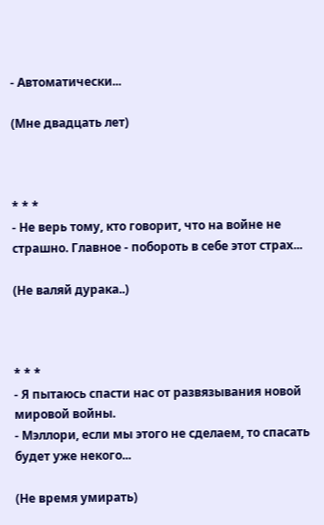- Автоматически...

(Мне двадцать лет)



* * *
- Не верь тому, кто говорит, что на войне не страшно. Главное - побороть в себе этот страх...

(Не валяй дурака..)



* * *
- Я пытаюсь спасти нас от развязывания новой мировой войны.
- Мэллори, если мы этого не сделаем, то спасать будет уже некого...

(Не время умирать)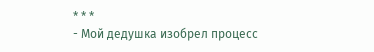* * *
- Мой дедушка изобрел процесс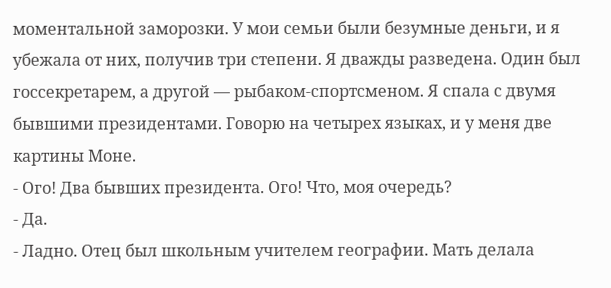моментальной заморозки. У мои семьи были безумные деньги, и я убежала от них, получив три степени. Я дважды разведена. Один был госсекретарем, а другой — рыбаком-спортсменом. Я спала с двумя бывшими президентами. Говорю на четырех языках, и у меня две картины Моне.
- Ого! Два бывших президента. Ого! Что, моя очередь?
- Да.
- Ладно. Отец был школьным учителем географии. Мать делала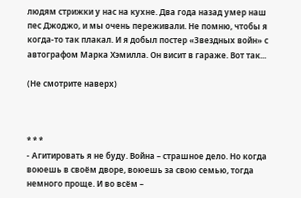людям стрижки у нас на кухне. Два года назад умер наш пес Джоджо, и мы очень переживали. Не помню, чтобы я когда-то так плакал. И я добыл постер «Звездных войн» с автографом Марка Хэмилла. Он висит в гараже. Вот так...

(Не смотрите наверх)



* * *
- Агитировать я не буду. Война – страшное дело. Но когда воюешь в своём дворе, воюешь за свою семью, тогда немного проще. И во всём –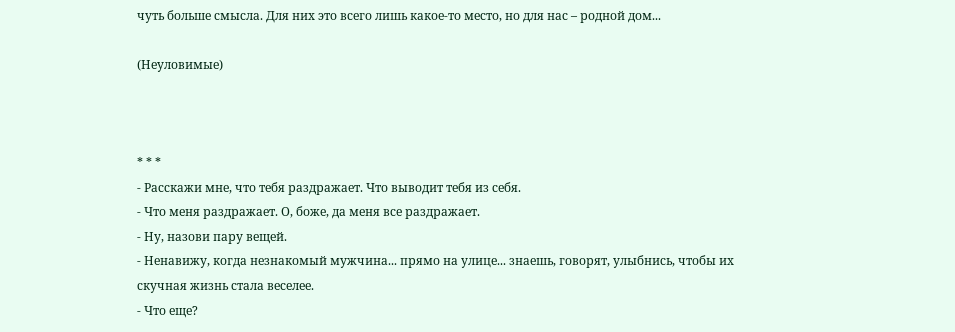чуть больше смысла. Для них это всего лишь какое-то место, но для нас – родной дом...

(Неуловимые)



* * *
- Расскажи мне, что тебя раздражает. Что выводит тебя из себя.
- Что меня раздражает. О, боже, да меня все раздражает.
- Ну, назови пару вещей.
- Ненавижу, когда незнакомый мужчина... прямо на улице... знаешь, говорят, улыбнись, чтобы их скучная жизнь стала веселее.
- Что еще?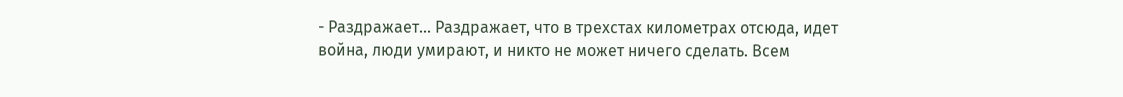- Раздражает... Раздражает, что в трехстах километрах отсюда, идет война, люди умирают, и никто не может ничего сделать. Всем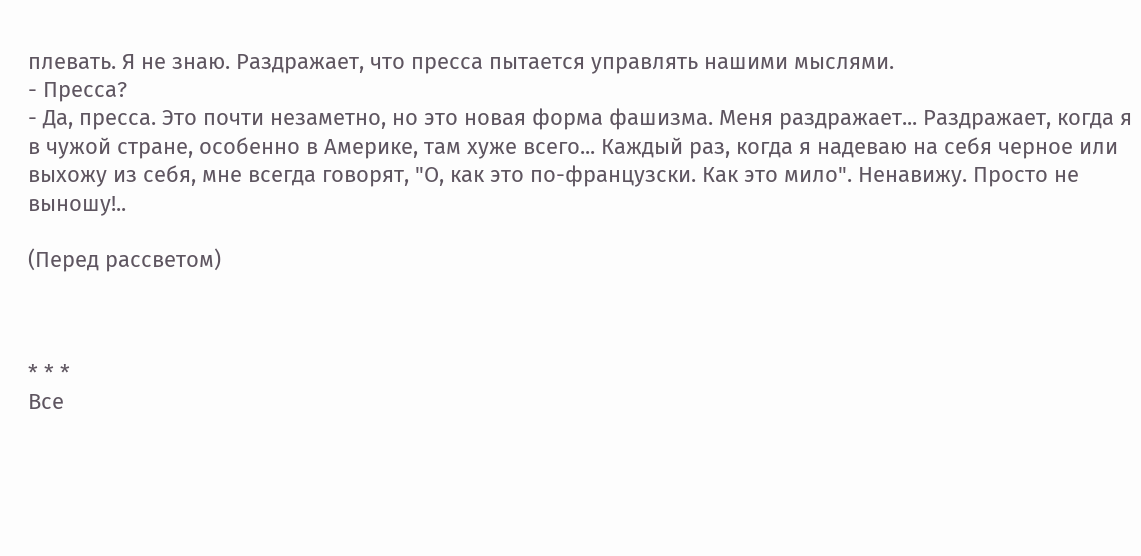плевать. Я не знаю. Раздражает, что пресса пытается управлять нашими мыслями.
- Пресса?
- Да, пресса. Это почти незаметно, но это новая форма фашизма. Меня раздражает... Раздражает, когда я в чужой стране, особенно в Америке, там хуже всего... Каждый раз, когда я надеваю на себя черное или выхожу из себя, мне всегда говорят, "О, как это по-французски. Как это мило". Ненавижу. Просто не выношу!..

(Перед рассветом)



* * *
Все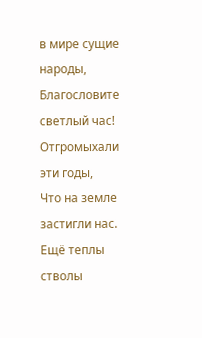в мире сущие народы,
Благословите светлый час!
Отгромыхали эти годы,
Что на земле застигли нас.
Ещё теплы стволы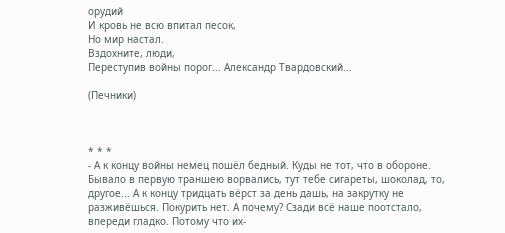орудий
И кровь не всю впитал песок,
Но мир настал.
Вздохните, люди,
Переступив войны порог... Александр Твардовский...

(Печники)



* * *
- А к концу войны немец пошёл бедный. Куды не тот, что в обороне. Бывало в первую траншею ворвались, тут тебе сигареты, шоколад, то, другое... А к концу тридцать вёрст за день дашь, на закрутку не разживёшься. Покурить нет. А почему? Сзади всё наше поотстало, впереди гладко. Потому что их-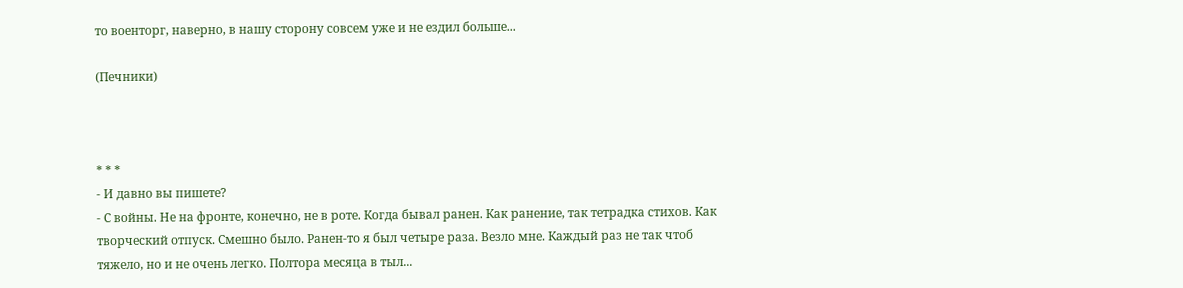то военторг, наверно, в нашу сторону совсем уже и не ездил больше...

(Печники)



* * *
- И давно вы пишете?
- С войны. Не на фронте, конечно, не в роте. Когда бывал ранен. Как ранение, так тетрадка стихов. Как творческий отпуск. Смешно было. Ранен-то я был четыре раза. Везло мне. Каждый раз не так чтоб тяжело, но и не очень легко. Полтора месяца в тыл...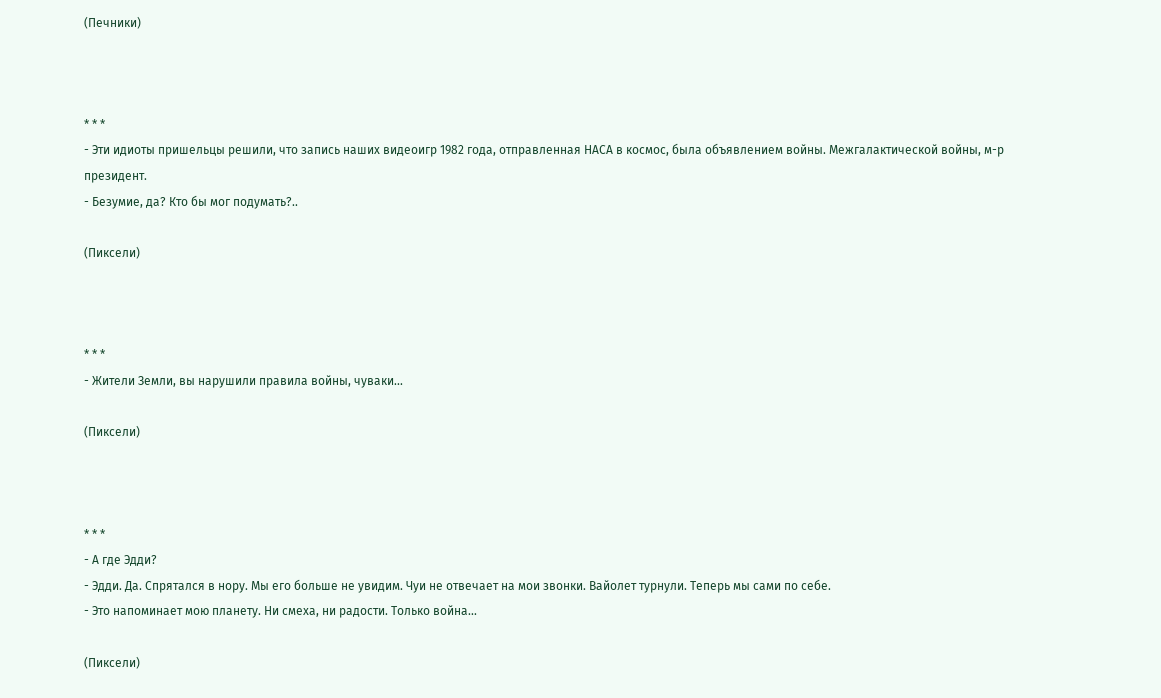(Печники)



* * *
- Эти идиоты пришельцы решили, что запись наших видеоигр 1982 года, отправленная НАСА в космос, была объявлением войны. Межгалактической войны, м-р президент.
- Безумие, да? Кто бы мог подумать?..

(Пиксели)



* * *
- Жители Земли, вы нарушили правила войны, чуваки...

(Пиксели)



* * *
- А где Эдди?
- Эдди. Да. Спрятался в нору. Мы его больше не увидим. Чуи не отвечает на мои звонки. Вайолет турнули. Теперь мы сами по себе.
- Это напоминает мою планету. Ни смеха, ни радости. Только война...

(Пиксели)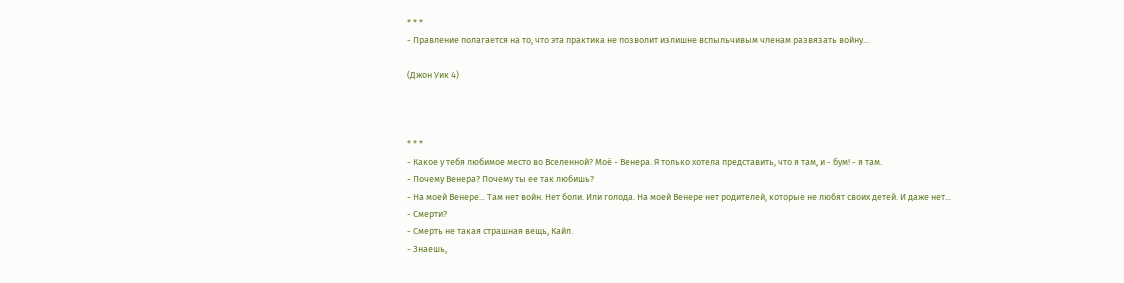* * *
- Правление полагается на то, что эта практика не позволит излишне вспыльчивым членам развязать войну...

(Джон Уик 4)



* * *
- Какое у тебя любимое место во Вселенной? Моё - Венера. Я только хотела представить, что я там, и - бум! - я там.
- Почему Венера? Почему ты ее так любишь?
- На моей Венере... Там нет войн. Нет боли. Или голода. На моей Венере нет родителей, которые не любят своих детей. И даже нет...
- Смерти?
- Смерть не такая страшная вещь, Кайл.
- Знаешь,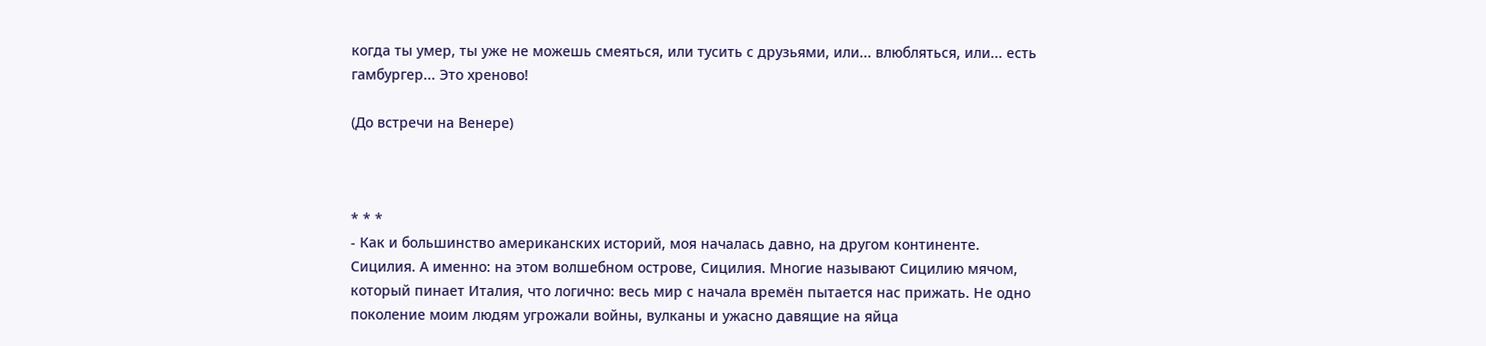когда ты умер, ты уже не можешь смеяться, или тусить с друзьями, или... влюбляться, или... есть гамбургер... Это хреново!

(До встречи на Венере)



* * *
- Как и большинство американских историй, моя началась давно, на другом континенте. Сицилия. А именно: на этом волшебном острове, Сицилия. Многие называют Сицилию мячом, который пинает Италия, что логично: весь мир с начала времён пытается нас прижать. Не одно поколение моим людям угрожали войны, вулканы и ужасно давящие на яйца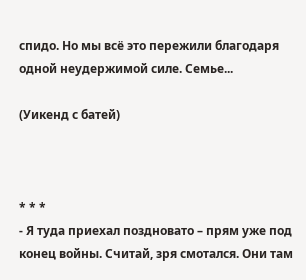спидо. Но мы всё это пережили благодаря одной неудержимой силе. Семье...

(Уикенд с батей)



* * *
- Я туда приехал поздновато – прям уже под конец войны. Считай, зря смотался. Они там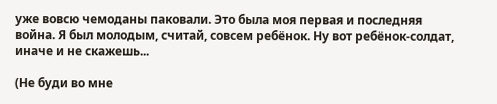уже вовсю чемоданы паковали. Это была моя первая и последняя война. Я был молодым, считай, совсем ребёнок. Ну вот ребёнок-солдат, иначе и не скажешь...

(Не буди во мне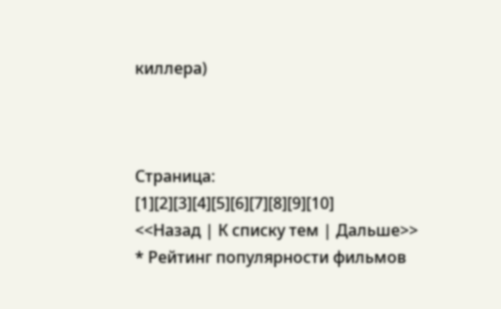киллера)



Страница:
[1][2][3][4][5][6][7][8][9][10]
<<Назад | К списку тем | Дальше>>
* Рейтинг популярности фильмов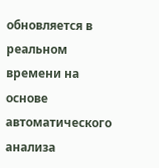обновляется в реальном времени на основе автоматического анализа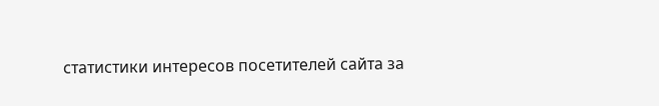статистики интересов посетителей сайта за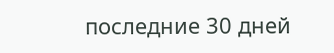последние 30 дней